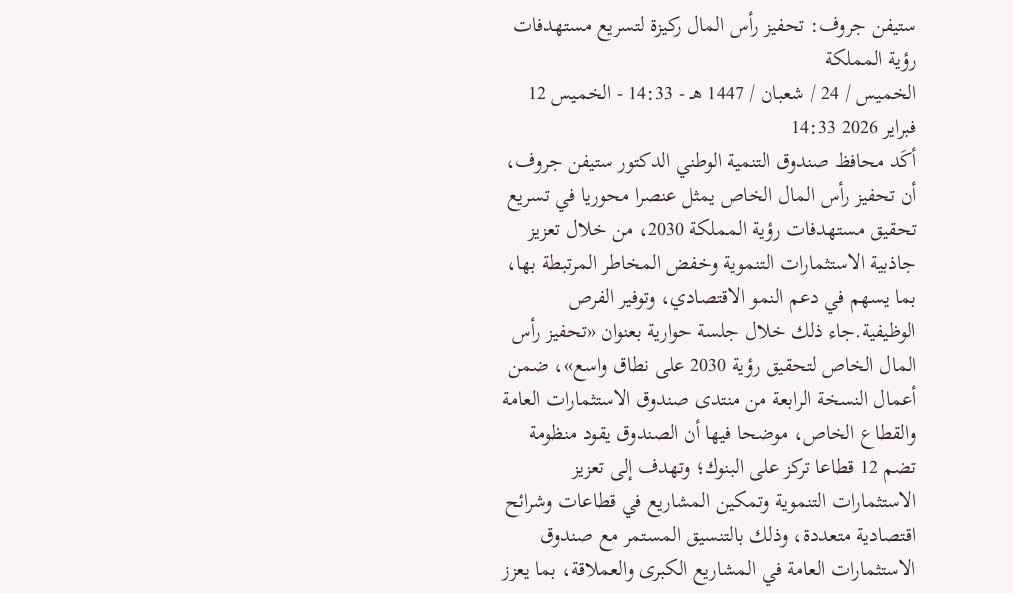ستيفن جروف: تحفيز رأس المال ركيزة لتسريع مستهدفات رؤية المملكة
الخميس / 24 / شعبان / 1447 هـ - 14:33 - الخميس 12 فبراير 2026 14:33
أكَد محافظ صندوق التنمية الوطني الدكتور ستيفن جروف، أن تحفيز رأس المال الخاص يمثل عنصرا محوريا في تسريع تحقيق مستهدفات رؤية المملكة 2030، من خلال تعزيز جاذبية الاستثمارات التنموية وخفض المخاطر المرتبطة بها، بما يسهم في دعم النمو الاقتصادي، وتوفير الفرص الوظيفية.جاء ذلك خلال جلسة حوارية بعنوان «تحفيز رأس المال الخاص لتحقيق رؤية 2030 على نطاق واسع»، ضمن أعمال النسخة الرابعة من منتدى صندوق الاستثمارات العامة والقطاع الخاص، موضحا فيها أن الصندوق يقود منظومة تضم 12 قطاعا تركز على البنوك؛ وتهدف إلى تعزيز الاستثمارات التنموية وتمكين المشاريع في قطاعات وشرائح اقتصادية متعددة، وذلك بالتنسيق المستمر مع صندوق الاستثمارات العامة في المشاريع الكبرى والعملاقة، بما يعزز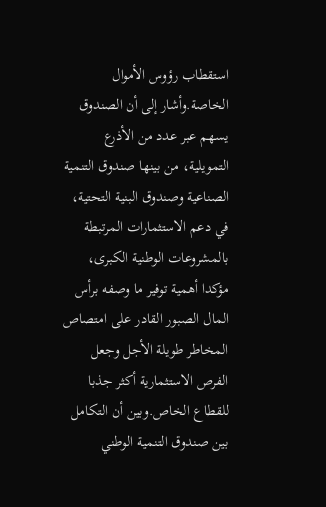استقطاب رؤوس الأموال الخاصة.وأشار إلى أن الصندوق يسهم عبر عدد من الأذرع التمويلية، من بينها صندوق التنمية الصناعية وصندوق البنية التحتية، في دعم الاستثمارات المرتبطة بالمشروعات الوطنية الكبرى، مؤكدا أهمية توفير ما وصفه برأس المال الصبور القادر على امتصاص المخاطر طويلة الأجل وجعل الفرص الاستثمارية أكثر جذبا للقطاع الخاص.وبين أن التكامل بين صندوق التنمية الوطني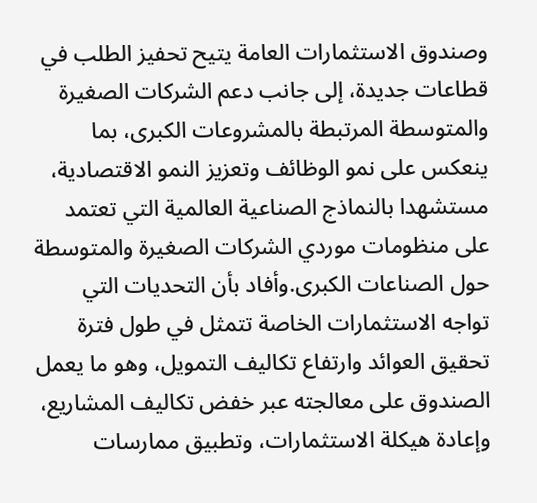وصندوق الاستثمارات العامة يتيح تحفيز الطلب في قطاعات جديدة، إلى جانب دعم الشركات الصغيرة والمتوسطة المرتبطة بالمشروعات الكبرى، بما ينعكس على نمو الوظائف وتعزيز النمو الاقتصادية، مستشهدا بالنماذج الصناعية العالمية التي تعتمد على منظومات موردي الشركات الصغيرة والمتوسطة حول الصناعات الكبرى.وأفاد بأن التحديات التي تواجه الاستثمارات الخاصة تتمثل في طول فترة تحقيق العوائد وارتفاع تكاليف التمويل، وهو ما يعمل الصندوق على معالجته عبر خفض تكاليف المشاريع، وإعادة هيكلة الاستثمارات، وتطبيق ممارسات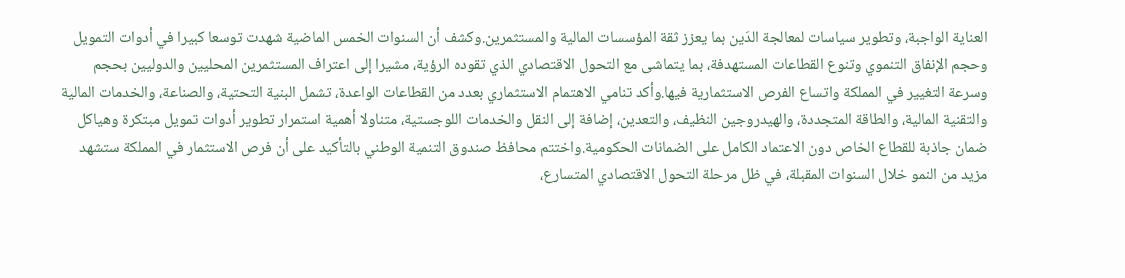العناية الواجبة، وتطوير سياسات لمعالجة الدَين بما يعزز ثقة المؤسسات المالية والمستثمرين.وكشف أن السنوات الخمس الماضية شهدت توسعا كبيرا في أدوات التمويل وحجم الإنفاق التنموي وتنوع القطاعات المستهدفة، بما يتماشى مع التحول الاقتصادي الذي تقوده الرؤية، مشيرا إلى اعتراف المستثمرين المحليين والدوليين بحجم وسرعة التغيير في المملكة واتساع الفرص الاستثمارية فيها.وأكد تنامي الاهتمام الاستثماري بعدد من القطاعات الواعدة، تشمل البنية التحتية، والصناعة، والخدمات المالية والتقنية المالية، والطاقة المتجددة، والهيدروجين النظيف، والتعدين، إضافة إلى النقل والخدمات اللوجستية، متناولا أهمية استمرار تطوير أدوات تمويل مبتكرة وهياكل ضمان جاذبة للقطاع الخاص دون الاعتماد الكامل على الضمانات الحكومية.واختتم محافظ صندوق التنمية الوطني بالتأكيد على أن فرص الاستثمار في المملكة ستشهد مزيد من النمو خلال السنوات المقبلة، في ظل مرحلة التحول الاقتصادي المتسارع،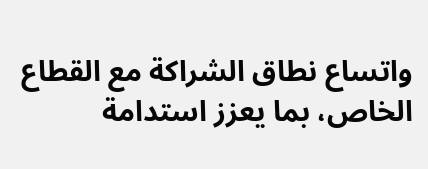واتساع نطاق الشراكة مع القطاع الخاص، بما يعزز استدامة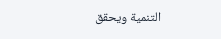التنمية ويحقق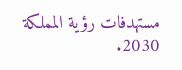مستهدفات رؤية المملكة 2030.